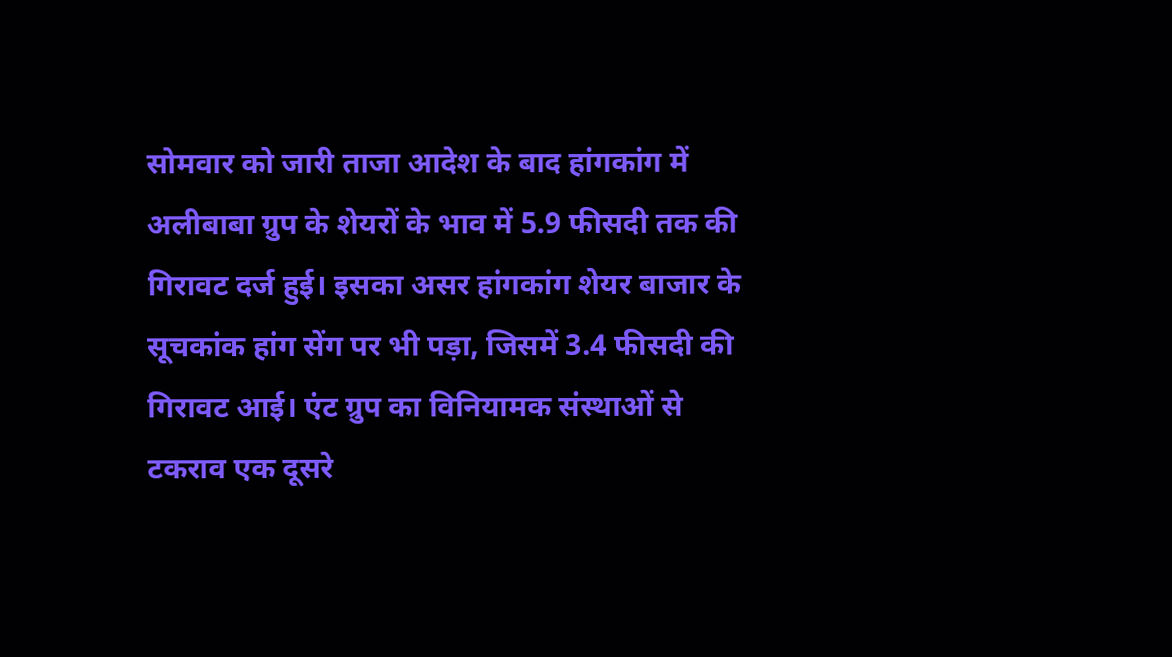सोमवार को जारी ताजा आदेश के बाद हांगकांग में अलीबाबा ग्रुप के शेयरों के भाव में 5.9 फीसदी तक की गिरावट दर्ज हुई। इसका असर हांगकांग शेयर बाजार के सूचकांक हांग सेंग पर भी पड़ा, जिसमें 3.4 फीसदी की गिरावट आई। एंट ग्रुप का विनियामक संस्थाओं से टकराव एक दूसरे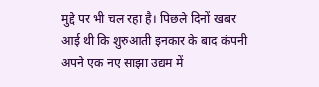मुद्दे पर भी चल रहा है। पिछले दिनों खबर आई थी कि शुरुआती इनकार के बाद कंपनी अपने एक नए साझा उद्यम में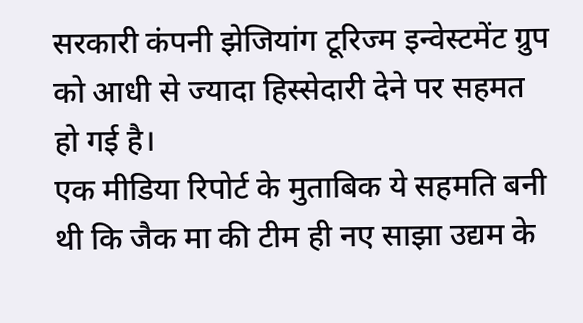सरकारी कंपनी झेजियांग टूरिज्म इन्वेस्टमेंट ग्रुप को आधी से ज्यादा हिस्सेदारी देने पर सहमत हो गई है।
एक मीडिया रिपोर्ट के मुताबिक ये सहमति बनी थी कि जैक मा की टीम ही नए साझा उद्यम के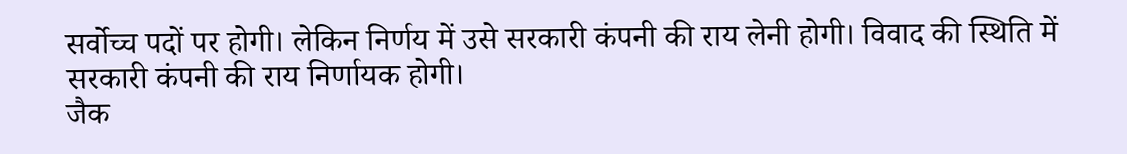सर्वोच्च पदों पर होगी। लेकिन निर्णय में उसे सरकारी कंपनी की राय लेनी होगी। विवाद की स्थिति में सरकारी कंपनी की राय निर्णायक होगी।
जैक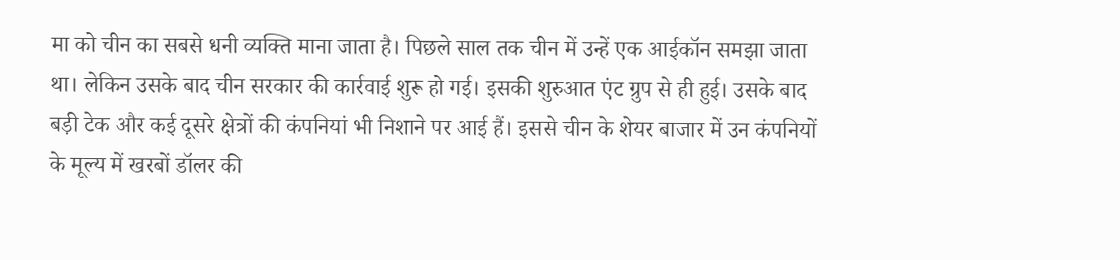मा को चीन का सबसे धनी व्यक्ति माना जाता है। पिछले साल तक चीन में उन्हें एक आईकॉन समझा जाता था। लेकिन उसके बाद चीन सरकार की कार्रवाई शुरू हो गई। इसकी शुरुआत एंट ग्रुप से ही हुई। उसके बाद बड़ी टेक और कई दूसरे क्षेत्रों की कंपनियां भी निशाने पर आई हैं। इससे चीन के शेयर बाजार में उन कंपनियों के मूल्य में खरबों डॉलर की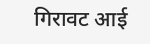गिरावट आई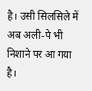है। उसी सिलसिले में अब अली-पे भी निशाने पर आ गया है।